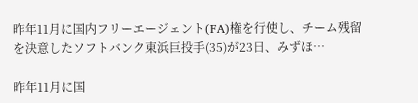昨年11月に国内フリーエージェント(FA)権を行使し、チーム残留を決意したソフトバンク東浜巨投手(35)が23日、みずほ…

昨年11月に国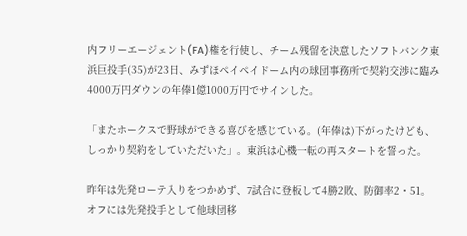内フリーエージェント(FA)権を行使し、チーム残留を決意したソフトバンク東浜巨投手(35)が23日、みずほペイペイドーム内の球団事務所で契約交渉に臨み4000万円ダウンの年俸1億1000万円でサインした。

「またホークスで野球ができる喜びを感じている。(年俸は)下がったけども、しっかり契約をしていただいた」。東浜は心機一転の再スタートを誓った。

昨年は先発ローテ入りをつかめず、7試合に登板して4勝2敗、防御率2・51。オフには先発投手として他球団移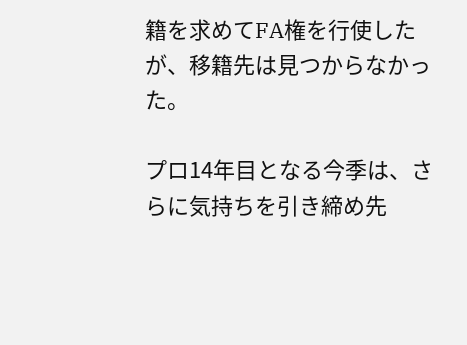籍を求めてFA権を行使したが、移籍先は見つからなかった。

プロ14年目となる今季は、さらに気持ちを引き締め先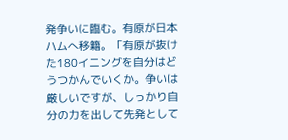発争いに臨む。有原が日本ハムへ移籍。「有原が抜けた180イニングを自分はどうつかんでいくか。争いは厳しいですが、しっかり自分の力を出して先発として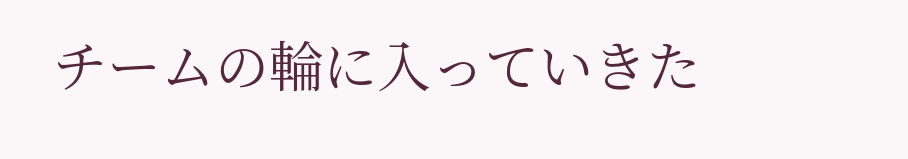チームの輪に入っていきた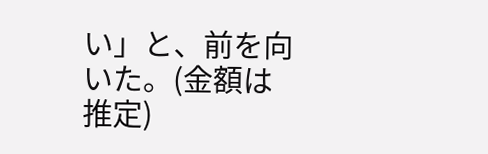い」と、前を向いた。(金額は推定)